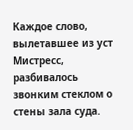Каждое слово, вылетавшее из уст Мистресс, разбивалось звонким стеклом о стены зала суда.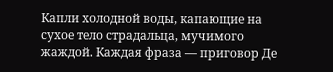Капли холодной воды, капающие на сухое тело страдальца, мучимого жаждой. Каждая фраза — приговор Де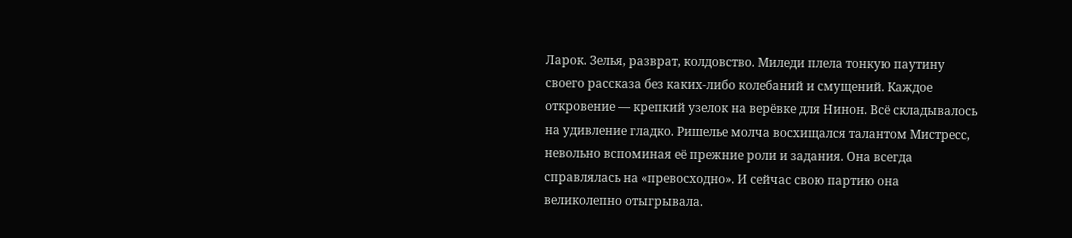Ларок. Зелья, разврат, колдовство. Миледи плела тонкую паутину своего рассказа без каких-либо колебаний и смущений. Каждое откровение — крепкий узелок на верёвке для Нинон. Всё складывалось на удивление гладко. Ришелье молча восхищался талантом Мистресс, невольно вспоминая её прежние роли и задания. Она всегда справлялась на «превосходно». И сейчас свою партию она великолепно отыгрывала.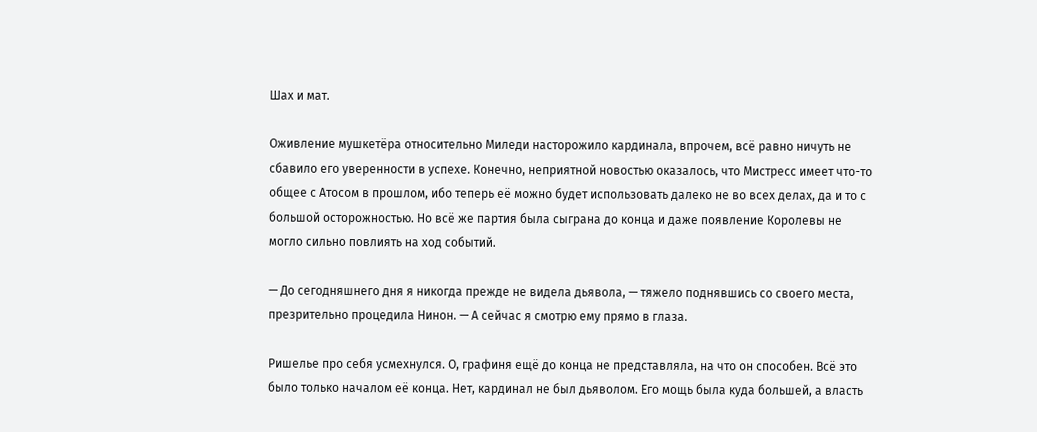Шах и мат.

Оживление мушкетёра относительно Миледи насторожило кардинала, впрочем, всё равно ничуть не сбавило его уверенности в успехе. Конечно, неприятной новостью оказалось, что Мистресс имеет что-то общее с Атосом в прошлом, ибо теперь её можно будет использовать далеко не во всех делах, да и то с большой осторожностью. Но всё же партия была сыграна до конца и даже появление Королевы не могло сильно повлиять на ход событий.

— До сегодняшнего дня я никогда прежде не видела дьявола, — тяжело поднявшись со своего места, презрительно процедила Нинон. — А сейчас я смотрю ему прямо в глаза.

Ришелье про себя усмехнулся. О, графиня ещё до конца не представляла, на что он способен. Всё это было только началом её конца. Нет, кардинал не был дьяволом. Его мощь была куда большей, а власть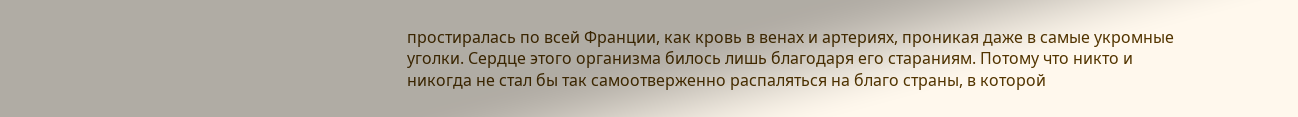простиралась по всей Франции, как кровь в венах и артериях, проникая даже в самые укромные уголки. Сердце этого организма билось лишь благодаря его стараниям. Потому что никто и никогда не стал бы так самоотверженно распаляться на благо страны, в которой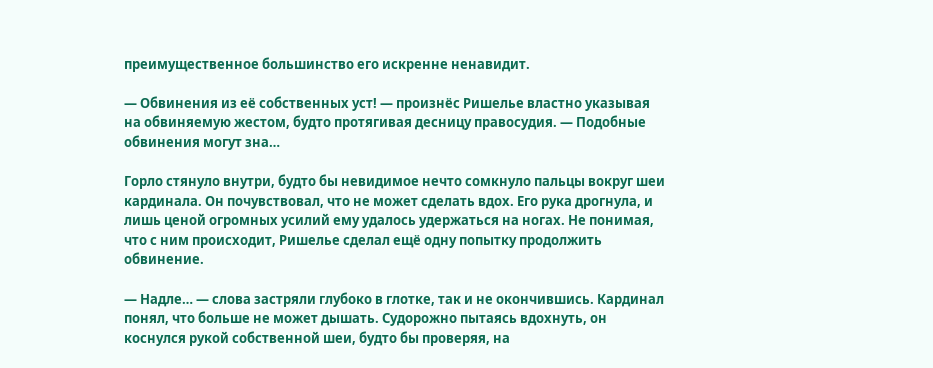преимущественное большинство его искренне ненавидит.

— Обвинения из её собственных уст! — произнёс Ришелье властно указывая на обвиняемую жестом, будто протягивая десницу правосудия. — Подобные обвинения могут зна…

Горло стянуло внутри, будто бы невидимое нечто сомкнуло пальцы вокруг шеи кардинала. Он почувствовал, что не может сделать вдох. Его рука дрогнула, и лишь ценой огромных усилий ему удалось удержаться на ногах. Не понимая, что с ним происходит, Ришелье сделал ещё одну попытку продолжить обвинение.

— Надле… — слова застряли глубоко в глотке, так и не окончившись. Кардинал понял, что больше не может дышать. Судорожно пытаясь вдохнуть, он коснулся рукой собственной шеи, будто бы проверяя, на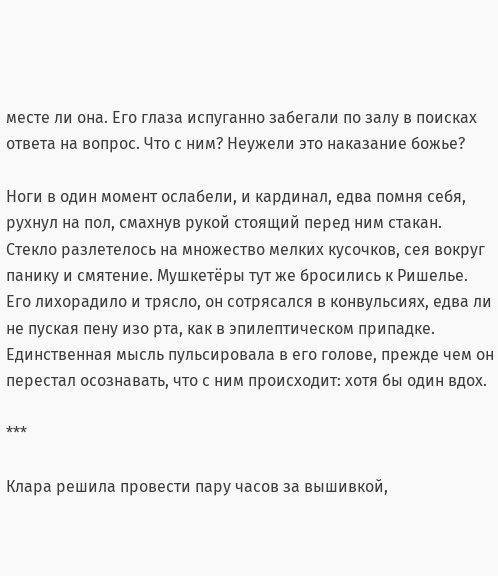месте ли она. Его глаза испуганно забегали по залу в поисках ответа на вопрос. Что с ним? Неужели это наказание божье?

Ноги в один момент ослабели, и кардинал, едва помня себя, рухнул на пол, смахнув рукой стоящий перед ним стакан. Стекло разлетелось на множество мелких кусочков, сея вокруг панику и смятение. Мушкетёры тут же бросились к Ришелье. Его лихорадило и трясло, он сотрясался в конвульсиях, едва ли не пуская пену изо рта, как в эпилептическом припадке. Единственная мысль пульсировала в его голове, прежде чем он перестал осознавать, что с ним происходит: хотя бы один вдох.

***

Клара решила провести пару часов за вышивкой,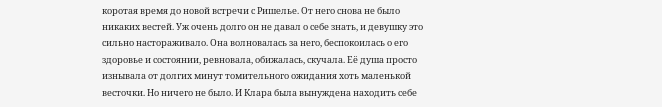коротая время до новой встречи с Ришелье. От него снова не было никаких вестей. Уж очень долго он не давал о себе знать, и девушку это сильно настораживало. Она волновалась за него, беспокоилась о его здоровье и состоянии, ревновала, обижалась, скучала. Её душа просто изнывала от долгих минут томительного ожидания хоть маленькой весточки. Но ничего не было. И Клара была вынуждена находить себе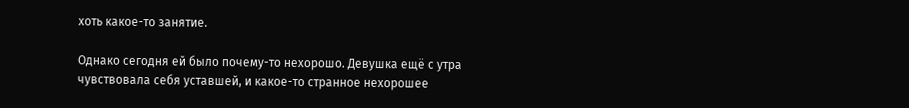хоть какое-то занятие.

Однако сегодня ей было почему-то нехорошо. Девушка ещё с утра чувствовала себя уставшей, и какое-то странное нехорошее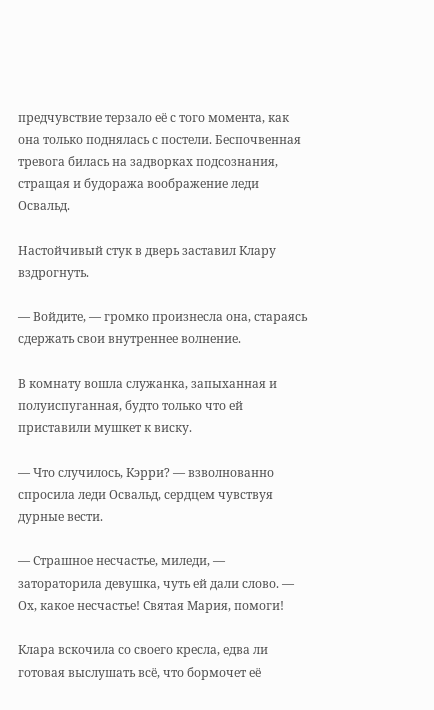предчувствие терзало её с того момента, как она только поднялась с постели. Беспочвенная тревога билась на задворках подсознания, стращая и будоража воображение леди Освальд.

Настойчивый стук в дверь заставил Клару вздрогнуть.

— Войдите, — громко произнесла она, стараясь сдержать свои внутреннее волнение.

В комнату вошла служанка, запыханная и полуиспуганная, будто только что ей приставили мушкет к виску.

— Что случилось, Кэрри? — взволнованно спросила леди Освальд, сердцем чувствуя дурные вести.

— Страшное несчастье, миледи, — затораторила девушка, чуть ей дали слово. — Ох, какое несчастье! Святая Мария, помоги!

Клара вскочила со своего кресла, едва ли готовая выслушать всё, что бормочет её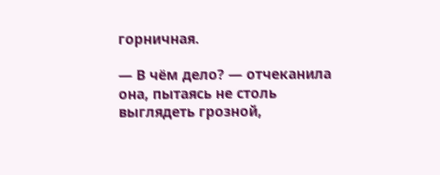горничная.

— В чём дело? — отчеканила она, пытаясь не столь выглядеть грозной,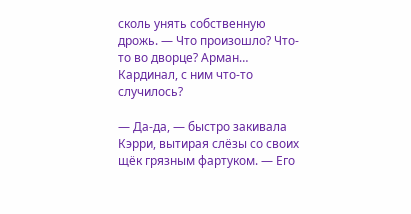сколь унять собственную дрожь. — Что произошло? Что-то во дворце? Арман… Кардинал, с ним что-то случилось?

— Да-да, — быстро закивала Кэрри, вытирая слёзы со своих щёк грязным фартуком. — Его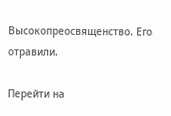Высокопреосвященство. Его отравили.

Перейти на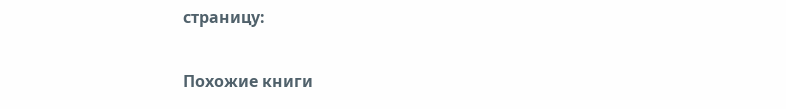страницу:

Похожие книги